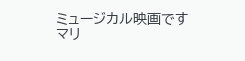ミュージカル映画です
マリ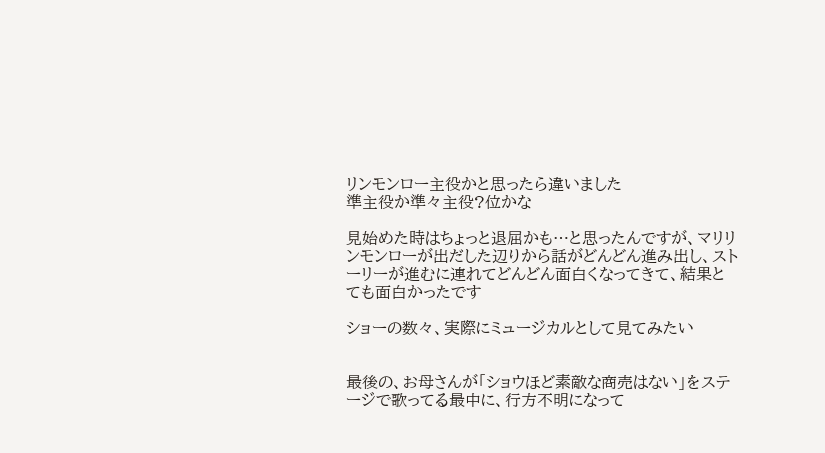リンモンロー主役かと思ったら違いました
準主役か準々主役?位かな

見始めた時はちょっと退屈かも…と思ったんですが、マリリンモンローが出だした辺りから話がどんどん進み出し、ストーリーが進むに連れてどんどん面白くなってきて、結果とても面白かったです

ショーの数々、実際にミュージカルとして見てみたい


最後の、お母さんが「ショウほど素敵な商売はない」をステージで歌ってる最中に、行方不明になって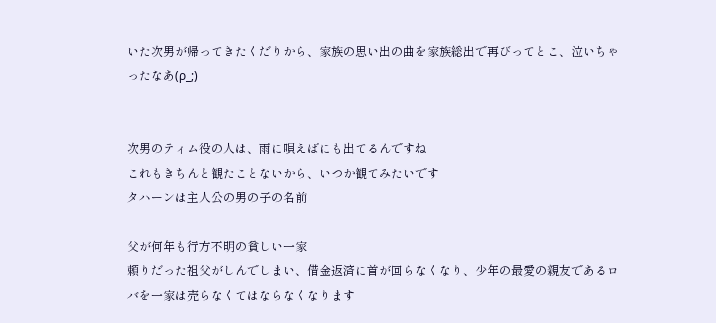いた次男が帰ってきたくだりから、家族の思い出の曲を家族総出で再びってとこ、泣いちゃったなあ(ρ_;)


次男のティム役の人は、雨に唄えばにも出てるんですね
これもきちんと観たことないから、いつか観てみたいです
タハーンは主人公の男の子の名前

父が何年も行方不明の貧しい一家
頼りだった祖父がしんでしまい、借金返済に首が回らなくなり、少年の最愛の親友であるロバを一家は売らなくてはならなくなります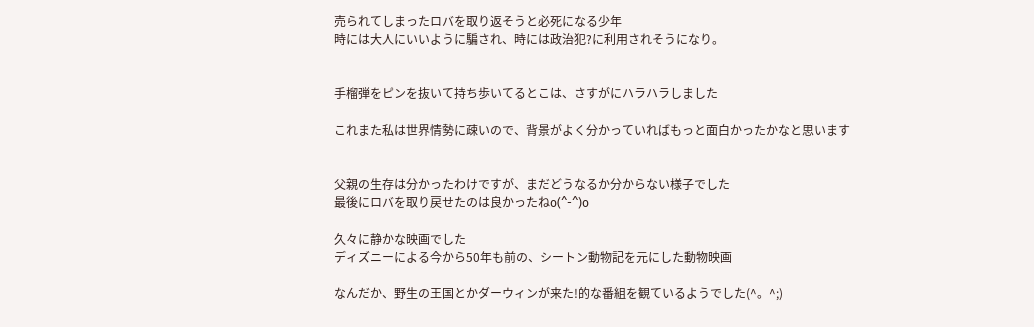売られてしまったロバを取り返そうと必死になる少年
時には大人にいいように騙され、時には政治犯?に利用されそうになり。


手榴弾をピンを抜いて持ち歩いてるとこは、さすがにハラハラしました

これまた私は世界情勢に疎いので、背景がよく分かっていればもっと面白かったかなと思います


父親の生存は分かったわけですが、まだどうなるか分からない様子でした
最後にロバを取り戻せたのは良かったねo(^-^)o

久々に静かな映画でした
ディズニーによる今から50年も前の、シートン動物記を元にした動物映画

なんだか、野生の王国とかダーウィンが来た!的な番組を観ているようでした(^。^;)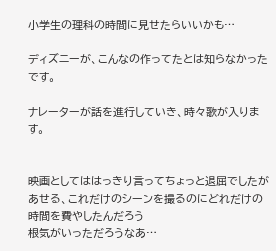小学生の理科の時間に見せたらいいかも…

ディズニーが、こんなの作ってたとは知らなかったです。

ナレーターが話を進行していき、時々歌が入ります。


映画としてははっきり言ってちょっと退屈でしたがあせる、これだけのシーンを撮るのにどれだけの時間を費やしたんだろう
根気がいっただろうなあ…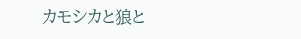カモシカと狼と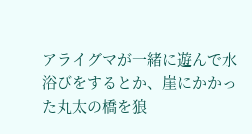アライグマが一緒に遊んで水浴びをするとか、崖にかかった丸太の橋を狼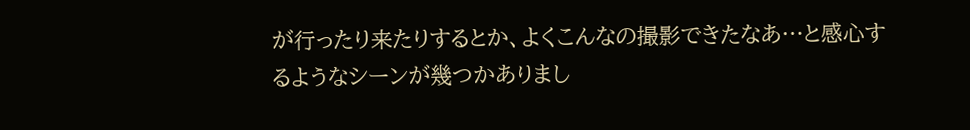が行ったり来たりするとか、よくこんなの撮影できたなあ…と感心するようなシーンが幾つかありまし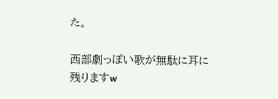た。

西部劇っぽい歌が無駄に耳に残りますw